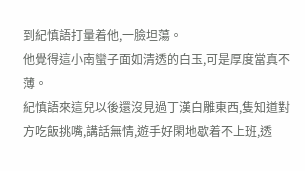到紀慎語打量着他,一臉坦蕩。
他覺得這小南蠻子面如清透的白玉,可是厚度當真不薄。
紀慎語來這兒以後還沒見過丁漢白雕東西,隻知道對方吃飯挑嘴,講話無情,遊手好閑地歇着不上班,透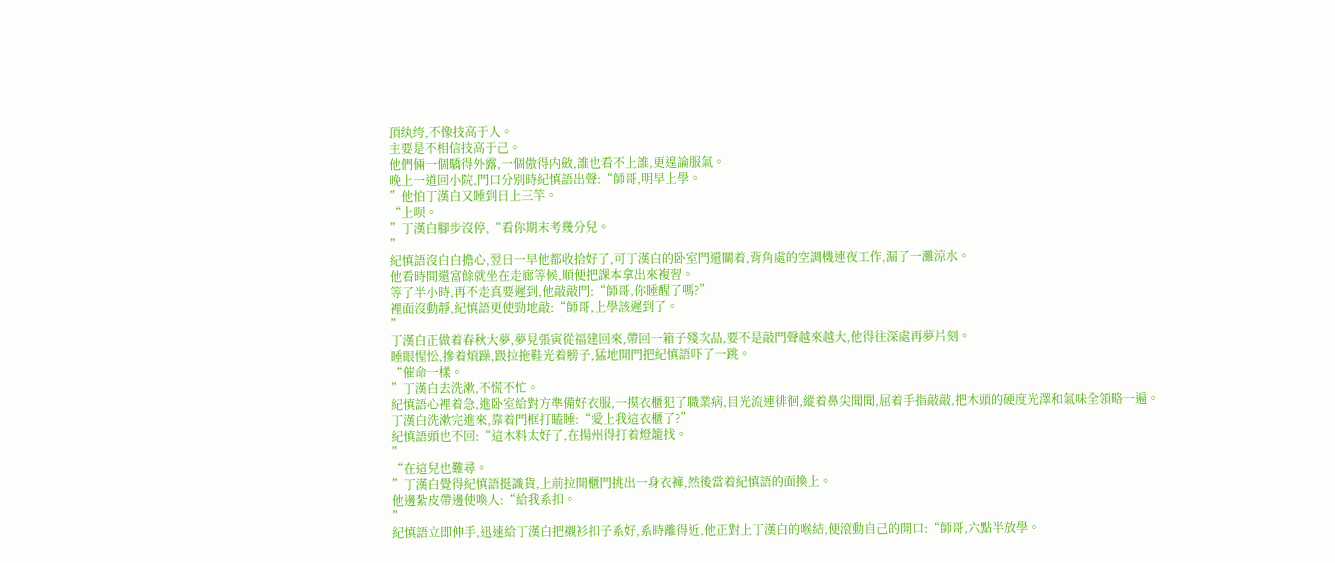頂纨绔,不像技高于人。
主要是不相信技高于己。
他們倆一個驕得外露,一個傲得内斂,誰也看不上誰,更遑論服氣。
晚上一道回小院,門口分别時紀慎語出聲:“師哥,明早上學。
”他怕丁漢白又睡到日上三竿。
“上呗。
”丁漢白腳步沒停,“看你期末考幾分兒。
”
紀慎語沒白白擔心,翌日一早他都收拾好了,可丁漢白的卧室門還關着,背角處的空調機連夜工作,漏了一灘涼水。
他看時間還富餘就坐在走廊等候,順便把課本拿出來複習。
等了半小時,再不走真要遲到,他敲敲門:“師哥,你睡醒了嗎?”
裡面沒動靜,紀慎語更使勁地敲:“師哥,上學該遲到了。
”
丁漢白正做着春秋大夢,夢見張寅從福建回來,帶回一箱子殘次品,要不是敲門聲越來越大,他得往深處再夢片刻。
睡眼惺忪,摻着煩躁,趿拉拖鞋光着膀子,猛地開門把紀慎語吓了一跳。
“催命一樣。
”丁漢白去洗漱,不慌不忙。
紀慎語心裡着急,進卧室給對方準備好衣服,一摸衣櫃犯了職業病,目光流連徘徊,縱着鼻尖聞聞,屈着手指敲敲,把木頭的硬度光澤和氣味全領略一遍。
丁漢白洗漱完進來,靠着門框打瞌睡:“愛上我這衣櫃了?”
紀慎語頭也不回:“這木料太好了,在揚州得打着燈籠找。
”
“在這兒也難尋。
”丁漢白覺得紀慎語挺識貨,上前拉開櫃門挑出一身衣褲,然後當着紀慎語的面換上。
他邊紮皮帶邊使喚人:“給我系扣。
”
紀慎語立即伸手,迅速給丁漢白把襯衫扣子系好,系時離得近,他正對上丁漢白的喉結,便滾動自己的開口:“師哥,六點半放學。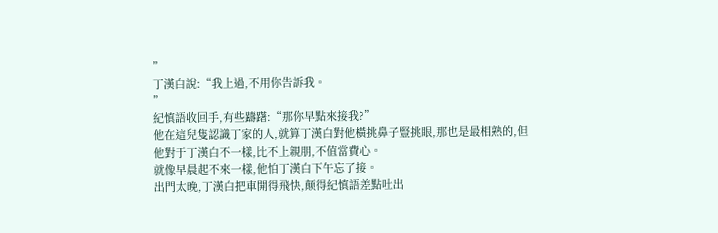”
丁漢白說:“我上過,不用你告訴我。
”
紀慎語收回手,有些躊躇:“那你早點來接我?”
他在這兒隻認識丁家的人,就算丁漢白對他橫挑鼻子豎挑眼,那也是最相熟的,但他對于丁漢白不一樣,比不上親朋,不值當費心。
就像早晨起不來一樣,他怕丁漢白下午忘了接。
出門太晚,丁漢白把車開得飛快,颠得紀慎語差點吐出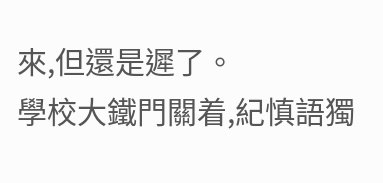來,但還是遲了。
學校大鐵門關着,紀慎語獨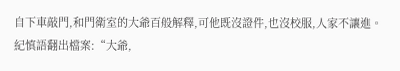自下車敲門,和門衛室的大爺百般解釋,可他既沒證件,也沒校服,人家不讓進。
紀慎語翻出檔案:“大爺,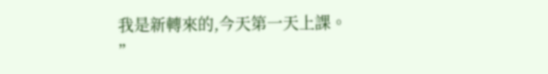我是新轉來的,今天第一天上課。
”